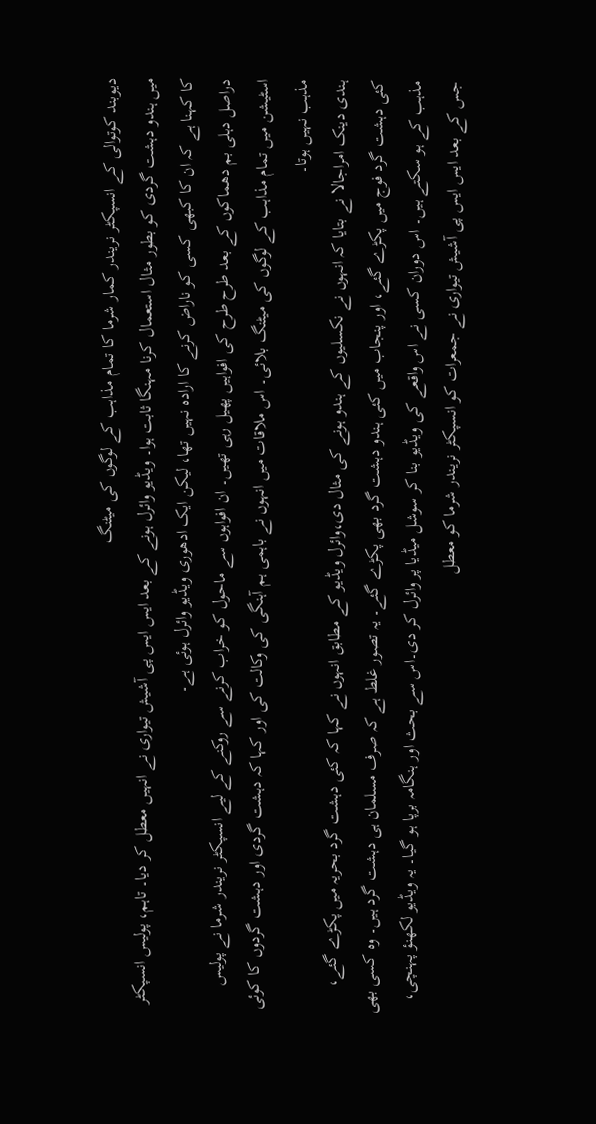دیوبند کوتوالی کے انسپکٹر نریندر کمار شرما کا تمام مذاہب کے لوگوں کی میٹنگ
میں ہندو دہشت گردی کو بطور مثال استعمال کرنا مہنگا ثابت ہوا۔ ویڈیو وائرل ہونے کے بعد ایس ایس پی آشیش تیواری نے انہیں معطل کر دیا۔ تاہم، پولیس انسپکٹر کا کہنا ہے کہ ان کا کبھی کسی کو ناراض کرنے کا ارادہ نہیں تھا، لیکن ایک ادھوری ویڈیو وائرل ہوئی ہے۔
دراصل دہلی بم دھماکوں کے بعد طرح طرح کی افواہیں پھیل رہی تھیں۔ ان افواہوں سے ماحول کو خراب کرنے سے روکنے کے لیے انسپکٹر نریندر شرما نے پولیس اسٹیشن میں تمام مذاہب کے لوگوں کی میٹنگ بلائی۔ اس ملاقات میں انہوں نے باہمی ہم آہنگی کی وکالت کی اور کہا کہ دہشت گردی اور دہشت گردوں کا کوئی مذہب نہیں ہوتا۔
ہندی دینک امراجالا نے بتایا کہ انہوں نے نکسلیوں کے ہندو ہونے کی مثال دی،وائرل ویڈیو کے مطابق انہوں نے کہا کہ کئی دہشت گرد بحریہ میں پکڑے گئے، کئی دہشت گرد فوج میں پکڑے گئے، اور پنجاب میں کئی ہندو دہشت گرد بھی پکڑے گئے۔ یہ تصور غلط ہے کہ صرف مسلمان ہی دہشت گرد ہیں۔ وہ کسی بھی مذہب کے ہو سکتے ہیں۔ اس دوران کسی نے اس واقعے کی ویڈیو بنا کر سوشل میڈیا پر وائرل کر دی۔اس سے بحث اور ہنگامہ برپا ہو گیا۔ یہ ویڈیو لکھنؤ پہنچی، جس کے بعد ایس ایس پی آشیش تیواری نے جمعرات کو انسپکٹر نریندر شرما کو معطل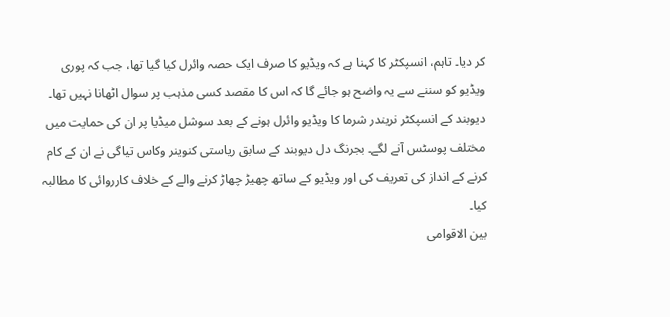کر دیا۔ تاہم، انسپکٹر کا کہنا ہے کہ ویڈیو کا صرف ایک حصہ وائرل کیا گیا تھا، جب کہ پوری ویڈیو کو سننے سے یہ واضح ہو جائے گا کہ اس کا مقصد کسی مذہب پر سوال اٹھانا نہیں تھا۔
دیوبند کے انسپکٹر نریندر شرما کا ویڈیو وائرل ہونے کے بعد سوشل میڈیا پر ان کی حمایت میں مختلف پوسٹس آنے لگے۔ بجرنگ دل دیوبند کے سابق ریاستی کنوینر وکاس تیاگی نے ان کے کام کرنے کے انداز کی تعریف کی اور ویڈیو کے ساتھ چھیڑ چھاڑ کرنے والے کے خلاف کارروائی کا مطالبہ کیا۔
بین الاقوامی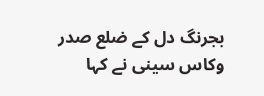بجرنگ دل کے ضلع صدر وکاس سینی نے کہا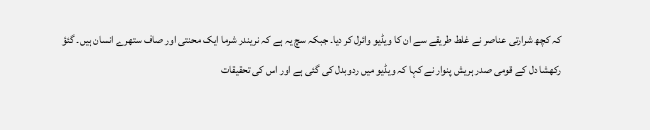کہ کچھ شرارتی عناصر نے غلط طریقے سے ان کا ویڈیو وائرل کر دیا۔ جبکہ سچ یہ ہے کہ نریندر شرما ایک محنتی اور صاف ستھرے انسان ہیں۔ گئؤ رکھشا دل کے قومی صدر ہریش پنوار نے کہا کہ ویڈیو میں ردوبدل کی گئی ہے اور اس کی تحقیقات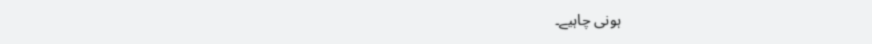ہونی چاہیے۔